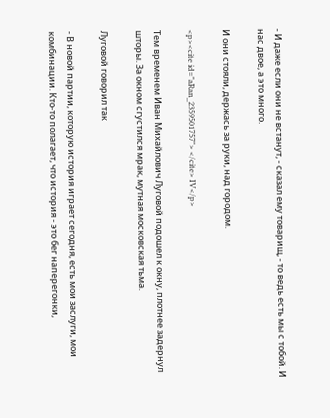- И даже если они не встанут, - сказал ему товарищ, - то ведь есть мы с тобой. И нас двое, а это много.

И они стояли, держась за руки, над городом.

<p><cite id="aRan_2359501757"> </cite> IV</p>

Тем временем Иван Михайлович Луговой подошел к окну, плотнее задернул шторы. За окном сгустился мрак, мутная московская тьма.

Луговой говорил так

- В новой партии, которую история играет сегодня, есть мои заслуги, мои комбинации. Кто-то полагает, что история - это бег наперегонки,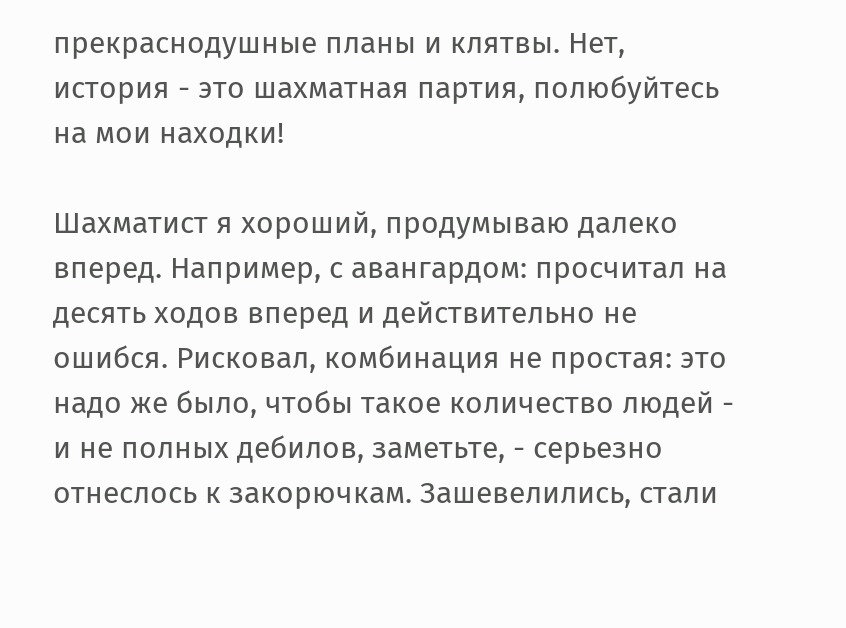прекраснодушные планы и клятвы. Нет, история - это шахматная партия, полюбуйтесь на мои находки!

Шахматист я хороший, продумываю далеко вперед. Например, с авангардом: просчитал на десять ходов вперед и действительно не ошибся. Рисковал, комбинация не простая: это надо же было, чтобы такое количество людей - и не полных дебилов, заметьте, - серьезно отнеслось к закорючкам. Зашевелились, стали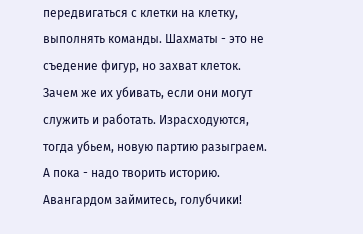передвигаться с клетки на клетку, выполнять команды. Шахматы - это не съедение фигур, но захват клеток. Зачем же их убивать, если они могут служить и работать. Израсходуются, тогда убьем, новую партию разыграем. А пока - надо творить историю. Авангардом займитесь, голубчики!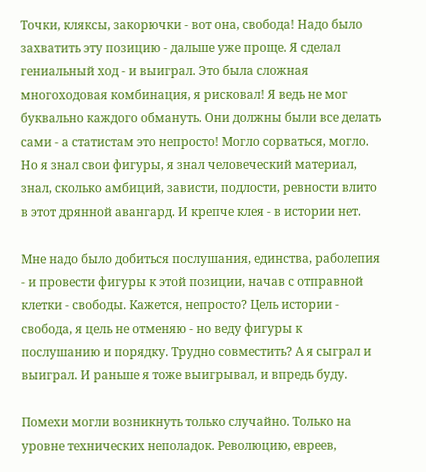Точки, кляксы, закорючки - вот она, свобода! Надо было захватить эту позицию - дальше уже проще. Я сделал гениальный ход - и выиграл. Это была сложная многоходовая комбинация, я рисковал! Я ведь не мог буквально каждого обмануть. Они должны были все делать сами - а статистам это непросто! Могло сорваться, могло. Но я знал свои фигуры, я знал человеческий материал, знал, сколько амбиций, зависти, подлости, ревности влито в этот дрянной авангард. И крепче клея - в истории нет.

Мне надо было добиться послушания, единства, раболепия - и провести фигуры к этой позиции, начав с отправной клетки - свободы. Кажется, непросто? Цель истории - свобода, я цель не отменяю - но веду фигуры к послушанию и порядку. Трудно совместить? А я сыграл и выиграл. И раньше я тоже выигрывал, и впредь буду.

Помехи могли возникнуть только случайно. Только на уровне технических неполадок. Революцию, евреев,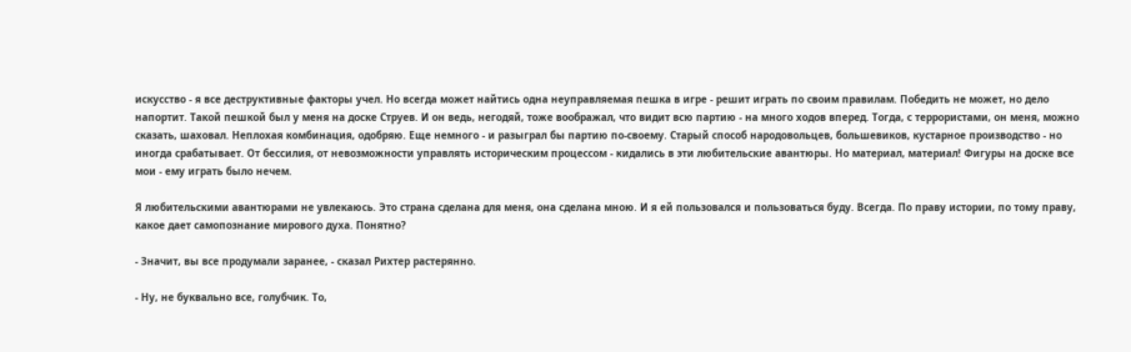искусство - я все деструктивные факторы учел. Но всегда может найтись одна неуправляемая пешка в игре - решит играть по своим правилам. Победить не может, но дело напортит. Такой пешкой был у меня на доске Струев. И он ведь, негодяй, тоже воображал, что видит всю партию - на много ходов вперед. Тогда, с террористами, он меня, можно сказать, шаховал. Неплохая комбинация, одобряю. Еще немного - и разыграл бы партию по-своему. Старый способ народовольцев, большевиков, кустарное производство - но иногда срабатывает. От бессилия, от невозможности управлять историческим процессом - кидались в эти любительские авантюры. Но материал, материал! Фигуры на доске все мои - ему играть было нечем.

Я любительскими авантюрами не увлекаюсь. Это страна сделана для меня, она сделана мною. И я ей пользовался и пользоваться буду. Всегда. По праву истории, по тому праву, какое дает самопознание мирового духа. Понятно?

- Значит, вы все продумали заранее, - сказал Рихтер растерянно.

- Ну, не буквально все, голубчик. То,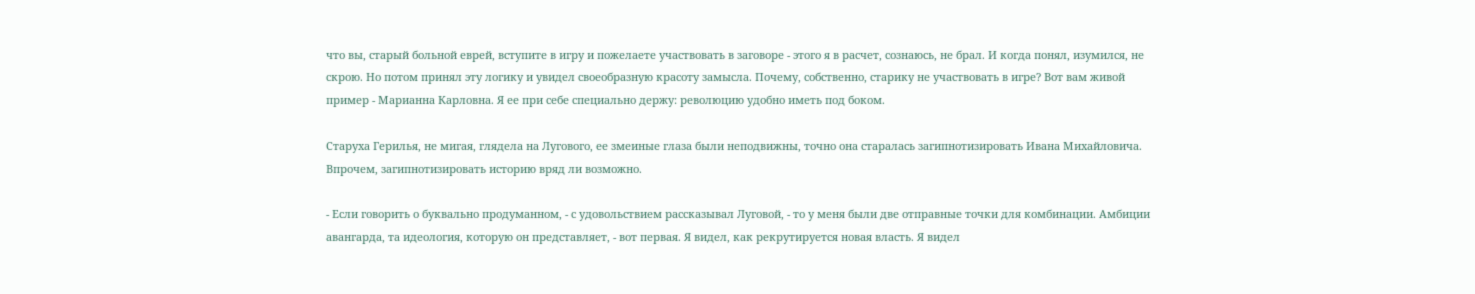что вы, старый больной еврей, вступите в игру и пожелаете участвовать в заговоре - этого я в расчет, сознаюсь, не брал. И когда понял, изумился, не скрою. Но потом принял эту логику и увидел своеобразную красоту замысла. Почему, собственно, старику не участвовать в игре? Вот вам живой пример - Марианна Карловна. Я ее при себе специально держу: революцию удобно иметь под боком.

Старуха Герилья, не мигая, глядела на Лугового, ее змеиные глаза были неподвижны, точно она старалась загипнотизировать Ивана Михайловича. Впрочем, загипнотизировать историю вряд ли возможно.

- Если говорить о буквально продуманном, - с удовольствием рассказывал Луговой, - то у меня были две отправные точки для комбинации. Амбиции авангарда, та идеология, которую он представляет, - вот первая. Я видел, как рекрутируется новая власть. Я видел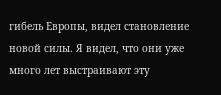гибель Европы, видел становление новой силы. Я видел, что они уже много лет выстраивают эту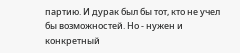партию. И дурак был бы тот, кто не учел бы возможностей. Но - нужен и конкретный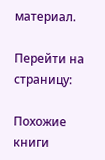материал.

Перейти на страницу:

Похожие книги